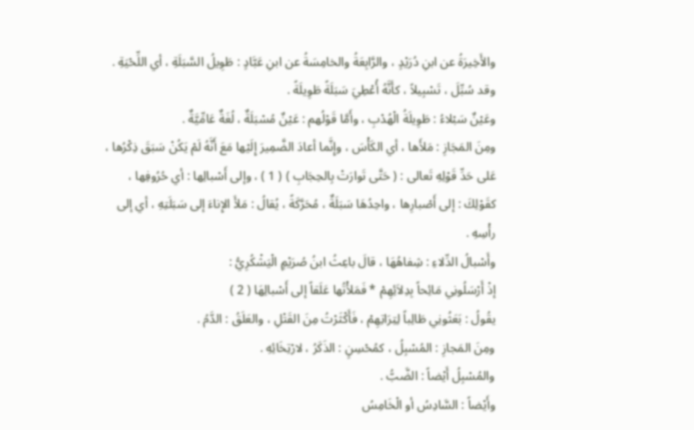والأَخِيرَةُ عن ابنِ دُرَيْدٍ ، والرَّابِعَةُ والخامِسَةُ عن ابنِ عَبَّادٍ : طَوِيلُ السَّبَلَةِ ، أي اللِّحْيَةِ .
وقد سُبِّلَ ، تَسْبِيلاً ، كأَنَّهُ أُعْطِيَ سَبَلَةً طَوِيلَةً .
وعَيْنٌ سَبْلاءُ : طَوِيلَةُ الْهُدْبِ ، وأَمَّا قَوْلُهم : عَيْنٌ مُسْبَلَةٌ ، لُغَةٌ عَامِّيَّةٌ .
ومِنَ المَجَازِ : مَلأَها ، أي الكَأْسَ ، وإِنَّما أعادَ الضَّمِيرَ إِلَيْها مَعَ أَنَّهُ لَمْ يَكُنْ سَبَقَ ذِكْرُها ، عَلى حَدِّ قَوْلِهِ تَعالى : ( حَتَّى تَوارَتْ بِالحِجَابِ ) ( 1 ) ، وإلى أَسْبالِها : أي حُرُوفِها ، كقَوْلِكَ : إلى أَصْبارِها ، واحِدُهَا سَبَلَةٌ ، مُحَرَّكَةً ، يُقالُ : مَلأَ الإِناءَ إلى سَبَلَتِهِ ، أي إلى رأْسِهِ .
وأَسْبالُ الدِّلاءِ : شِفاهُهَا ، قالَ باعِثُ ابنُ صُرَيْمٍ الْيَشْكُرِيُّ :
إذْ أَرْسَلُونِي مَائِحاً بِدِلاَئِهِمْ * فَمَلأْتُها عَلَقاً إلى أَسْبالِهَا ( 2 )
يقُولُ : بَعَثُونِي طَالِباً لِتِرَاتِهِمْ ، فَأَكْثَرْتُ مِنَ القَتْلِ ، والعَلَقُ : الدَّمُ .
ومِنَ المَجازِ : المُسْبِلُ ، كمُحْسِنٍ : الذَكَرُ ، لارْتِخَائِهِ .
والمُسْبِلُ أَيْضاً : الضَّبُّ .
وأَيْضاً : السَّادِسُ أو الْخَامِسُ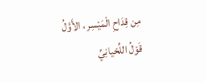مِن قِدَاحِ الْمَيْسِر ، الأَوَّلُ قَوْلُ اللِّحْيانِيِّ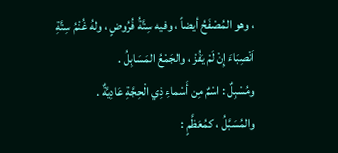، وهو المُصْفَحُ أيضاً ، وفيه سِتَّةُ فُرُوضٍ ، ولهُ غُنْمُ سِتَّةِ اَنْصِبَاءَ إِنْ لَمْ يَفُزْ ، والجَمْعُ المَسَابِلُ .
ومُسْبِلٌ : اسْمٌ مِن أَسْماءِ ذِي الْحِجَّةِ عَادِيَّةٌ .
والمُسَبَّلُ ، كمُعَظَّمٍ :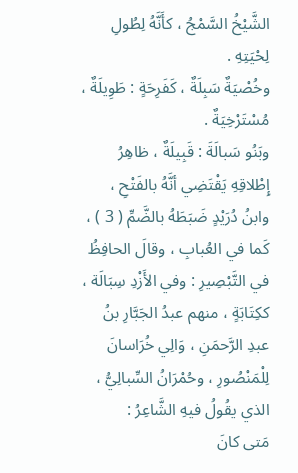الشَّيْخُ السَّمْجُ ، كأَنَّهُ لِطُولِ لِحْيَتِهِ .
وخُصْيَةٌ سَبِلَةٌ ، كَفَرِحَةٍ : طَوِيلَةٌ ، مُسْتَرْخِيَةٌ .
وبَنُو سَبالَةَ : قَبِيلَةٌ ، ظاهِرُ إِطْلاقِهِ يَقْتَضِي أنَّهُ بالفَتْحِ ، وابنُ دُرَيْدٍ ضَبَطَهُ بالضَّمِّ ( 3 ) ، كَما في العُبابِ ، وقالَ الحافِظُ في التَّبْصِيرِ : وفي الأَزْدِ سِبَالَة ، ككِتَابَةٍ ، منهم عبدُ الجَبَّارِ بنُ عبدِ الرَّحمَنِ ، وَالِي خُرَاسانَ لِلْمَنْصُورِ ، وحُمْرَانُ السِّبالِيُّ ، الذي يقُولُ فيهِ الشَّاعِرُ :
مَتى كانَ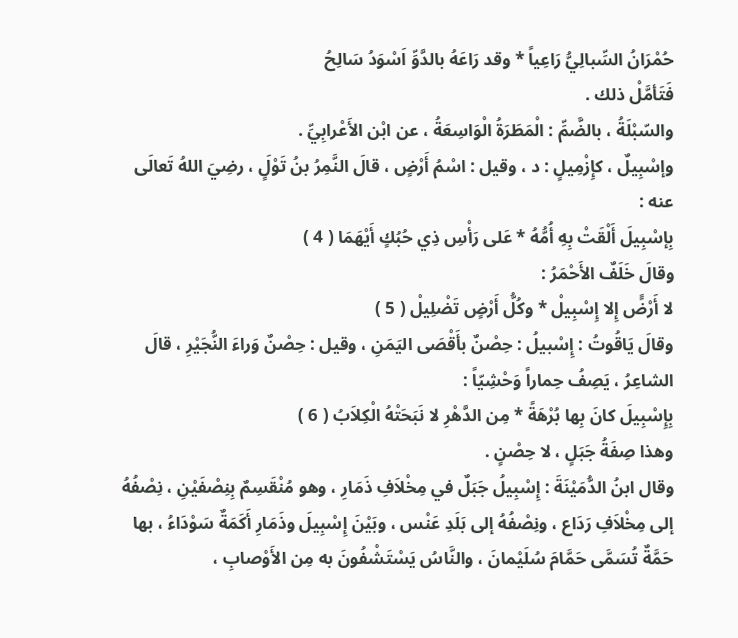حُمْرَانُ السِّبالِيُّ رَاعِياً * وقد رَاعَهُ بالدَّوِّ اَسْوَدُ سَالِحُ
فَتَأمَّلْ ذلك .
والسّبْلَةُ ، بالضَّمِّ : الْمَطَرَةُ الْوَاسِعَةُ ، عن ابْن الأَعْرابِيِّ .
وإسْبِيلٌ ، كإِزْمِيلٍ : د ، وقيل : اسْمُ أَرْضٍ ، قالَ النَّمِرُ بنُ تَوْلٍَ ، رضِيَ اللهُ تَعالَى عنه :
بِإسْبِيلَ أَلْقَتْ بِهِ أُمُّهُ * عَلى رَأْسِ ذِي حُبُكٍ أَيْهَمَا ( 4 )
وقالَ خَلَفٌ الأَحْمَرُ :
لا أَرْضًَ إِلا إِسْبِيلْ * وكُلُّ أَرْضٍ تَضْلِيلْ ( 5 )
وقالَ يَاقُوتُ : إِسْبيلُ : حِصْنٌ بأَقْصَى اليَمَنِ ، وقيل : حِصْنٌ وَراءَ النُّجَيْرِ ، قالَ الشاعِرُ ، يَصِفُ حِماراً وَحْشِيّاً :
بِإِسْبِيلَ كانَ بِها بُرْهَةً * مِن الدَّهْرِ لا نَبَحَتْهُ الْكِلاَبُ ( 6 )
وهذا صِفَةُ جَبَلٍ ، لا حِصْنٍ .
وقال ابنُ الدُّمَيْنَةَ : إِسْبِيلُ جَبَلٌ في مِخْلاَفِ ذَمَارِ ، وهو مُنْقَسِمٌ بِنِصْفَيْنِ ، نِصْفُهُ إلى مِخْلاَفِ رَدَاع ، ونِصْفُهُ إلى بَلَدِ عَنْس ، وبَيْنَ إِسْبِيلَ وذَمَارِ أَكَمَةٌ سَوْدَاءُ ، بها حَمَّةٌ تُسَمَّى حَمَّامَ سُلَيْمانَ ، والنَّاسُ يَسْتَشْفُونَ به مِن الأَوْصابِ ،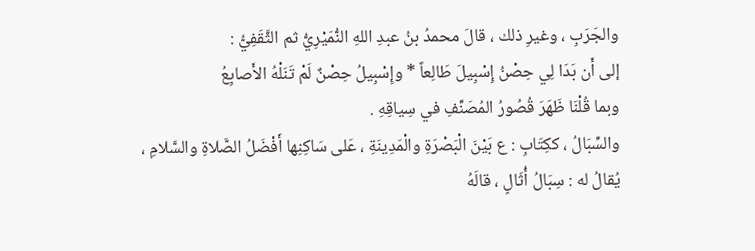والجَرَبِ ، وغيرِ ذلك ، قالَ محمدُ بنُ عبدِ اللهِ النُّمَيْرِيُّ ثم الثَّقَفِيُّ :
إلى أَن بَدَا لِي حِصْنُ إِسْبِيلَ طَالِعاً * وإِسْبِيلُ حِصْنٌ لَمْ تَنَلْهُ الأَصابِعُ
وبما قُلْنَا ظَهَرَ قُصُورُ المُصَنِّفِ في سِياقِهِ .
والسِّبَالُ ، ككِتَابِ : ع بَيْنَ الْبَصْرَةِ والْمَدِينَةِ ، عَلى سَاكِنِها أَفْضَلُ الصَّلاةِ والسَّلامِ ، يُقالُ له : سِبَالُ أُثَالٍ ، قالَهُ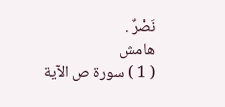نَصْرٌ .
هامش
( 1 ) سورة ص الآية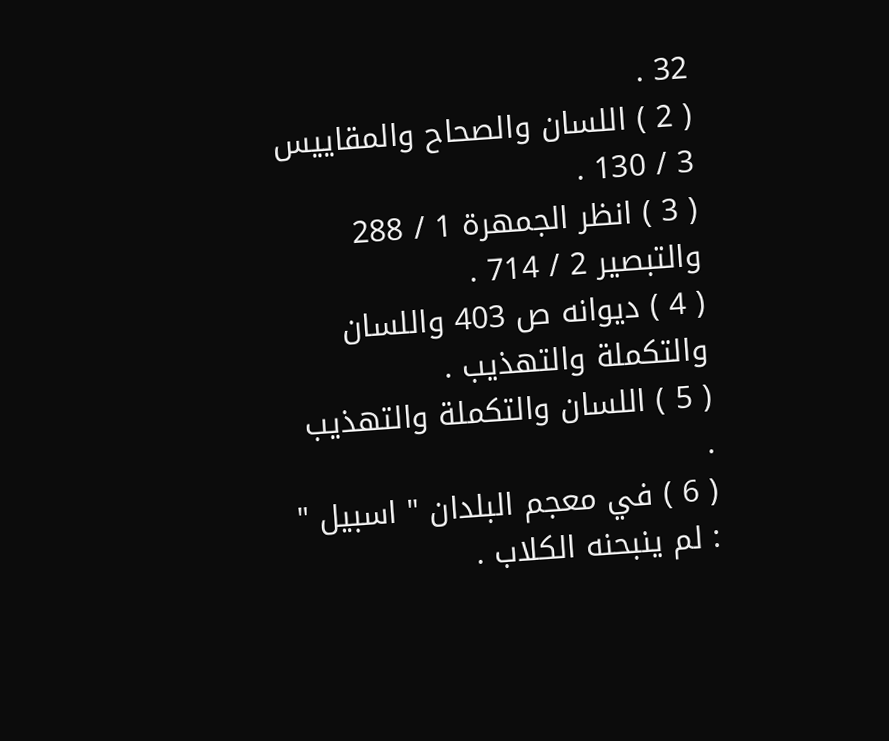32 .
( 2 ) اللسان والصحاح والمقاييس 3 / 130 .
( 3 ) انظر الجمهرة 1 / 288 والتبصير 2 / 714 .
( 4 ) ديوانه ص 403 واللسان والتكملة والتهذيب .
( 5 ) اللسان والتكملة والتهذيب .
( 6 ) في معجم البلدان " اسبيل " : لم ينبحنه الكلاب .